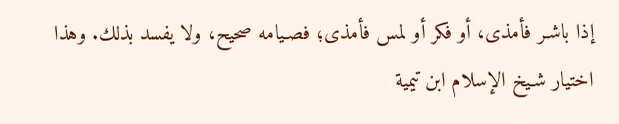إذا باشـر فأمذى، أو فكر أو لمس فأمذى؛ فصـيامه صحيح، ولا يفسد بذلك. وهذا اختيار شـيخ الإسلام ابن تيمية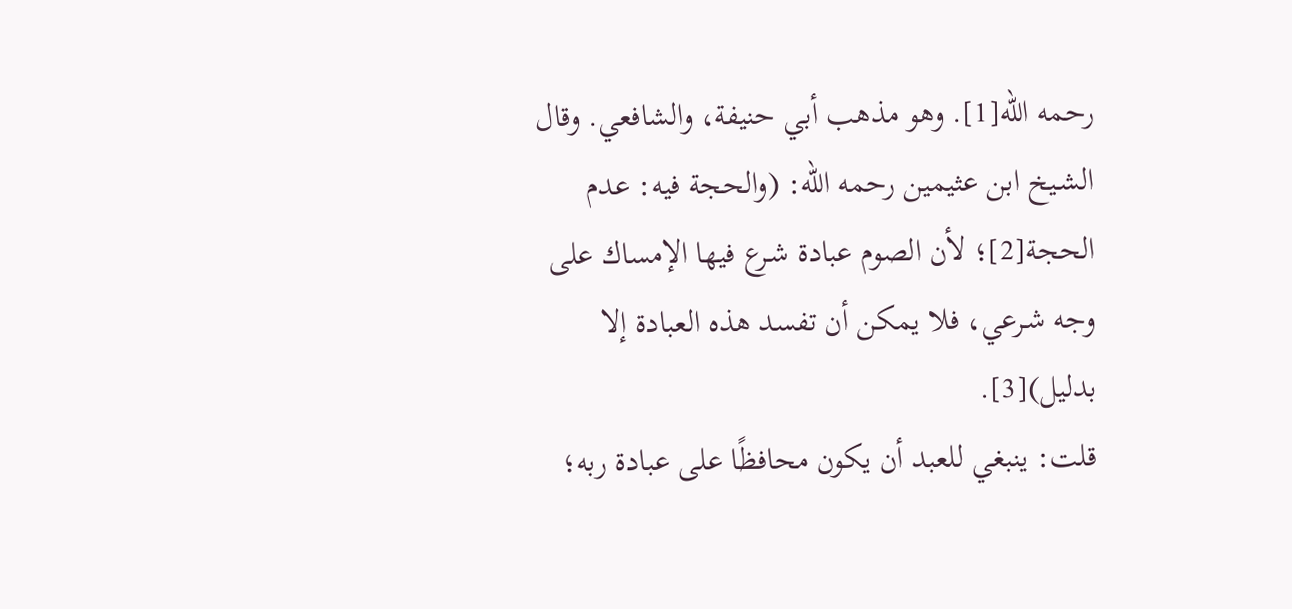رحمه الله[1]. وهو مذهب أبي حنيفة، والشافعي. وقال الشـيخ ابن عثيمين رحمه الله: (والحجة فيه: عدم الحجة[2]؛ لأن الصوم عبادة شـرع فيها الإمساك على وجه شـرعي، فلا يمكن أن تفسد هذه العبادة إلا بدليل)[3].
قلت: ينبغي للعبد أن يكون محافظًا على عبادة ربه؛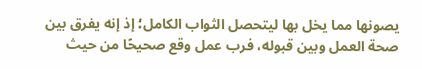يصونها مما يخل بها ليتحصل الثواب الكامل؛ إذ إنه يفرق بين صحة العمل وبين قبوله، فرب عمل وقع صحيحًا من حيث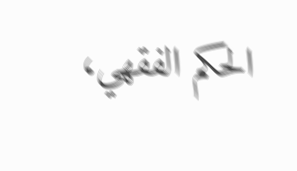الحكم الفقهي،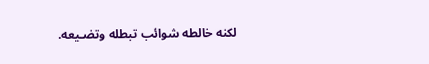لكنه خالطه شوائب تبطله وتضـيعه.